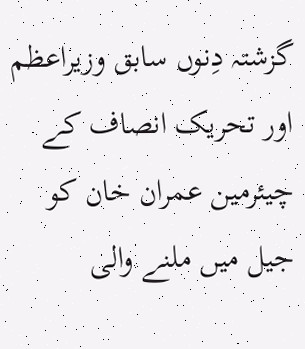گزشتہ دِنوں سابق وزیراعظم اور تحریک انصاف کے چیئرمین عمران خان کو جیل میں ملنے والی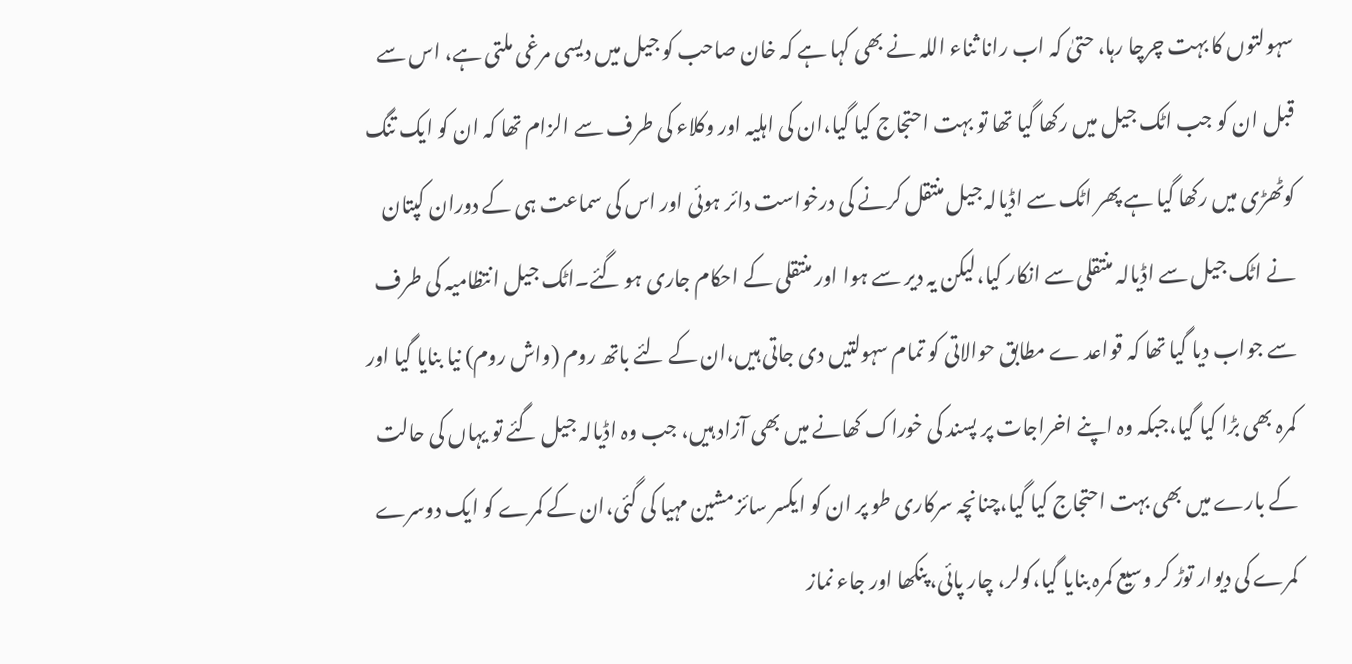سہولتوں کا بہت چرچا رہا، حتیٰ کہ اب رانا ثناء اللہ نے بھی کہا ہے کہ خان صاحب کو جیل میں دیسی مرغی ملتی ہے، اس سے قبل ان کو جب اٹک جیل میں رکھا گیا تھا تو بہت احتجاج کیا گیا،ان کی اہلیہ اور وکلاء کی طرف سے الزام تھا کہ ان کو ایک تنگ کوٹھڑی میں رکھا گیا ہے پھر اٹک سے اڈیالہ جیل منتقل کرنے کی درخواست دائر ہوئی اور اس کی سماعت ہی کے دوران کپتان نے اٹک جیل سے اڈیالہ منتقلی سے انکار کیا،لیکن یہ دیر سے ہوا اور منتقلی کے احکام جاری ہو گئے۔اٹک جیل انتظامیہ کی طرف سے جواب دیا گیا تھا کہ قواعد ے مطابق حوالاتی کو تمام سہولتیں دی جاتی ہیں،ان کے لئے باتھ روم (واش روم) نیا بنایا گیا اور کمرہ بھی بڑا کیا گیا،جبکہ وہ اپنے اخراجات پر پسند کی خوراک کھانے میں بھی آزاد ہیں، جب وہ اڈیالہ جیل گئے تو یہاں کی حالت کے بارے میں بھی بہت احتجاج کیا گیا،چنانچہ سرکاری طو پر ان کو ایکسر سائز مشین مہیا کی گئی،ان کے کمرے کو ایک دوسرے کمرے کی دیوار توڑ کر وسیع کمرہ بنایا گیا،کولر، چار پائی، پنکھا اور جاء نماز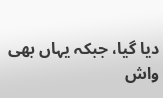دیا گیا، جبکہ یہاں بھی واش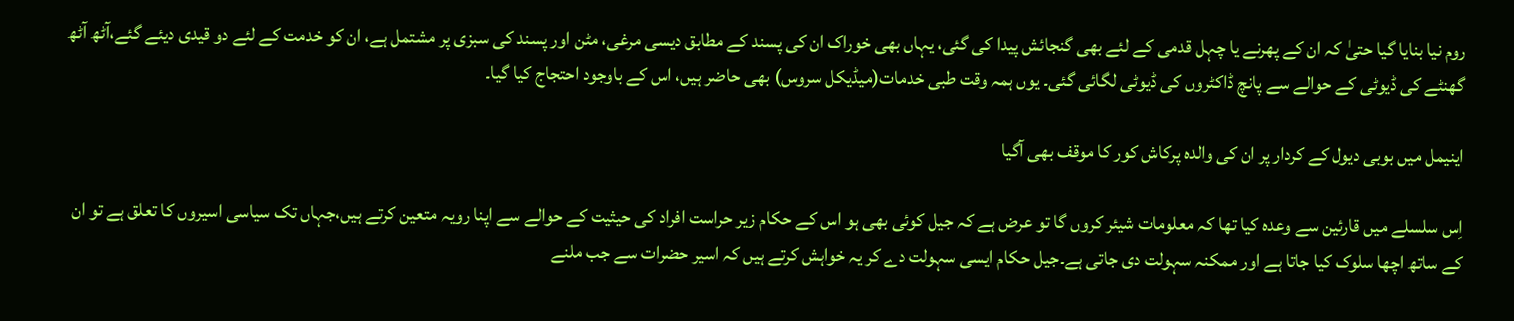روم نیا بنایا گیا حتیٰ کہ ان کے پھرنے یا چہل قدمی کے لئے بھی گنجائش پیدا کی گئی، یہاں بھی خوراک ان کی پسند کے مطابق دیسی مرغی، مٹن اور پسند کی سبزی پر مشتمل ہے، ان کو خدمت کے لئے دو قیدی دیئے گئے،آٹھ آٹھ گھنٹے کی ڈیوٹی کے حوالے سے پانچ ڈاکٹروں کی ڈیوٹی لگائی گئی۔ یوں ہمہ وقت طبی خدمات(میڈیکل سروس) بھی حاضر ہیں، اس کے باوجود احتجاج کیا گیا۔

اینیمل میں بوبی دیول کے کردار پر ان کی والدہ پرکاش کور کا موقف بھی آگیا

اِس سلسلے میں قارئین سے وعدہ کیا تھا کہ معلومات شیئر کروں گا تو عرض ہے کہ جیل کوئی بھی ہو اس کے حکام زیر حراست افراد کی حیثیت کے حوالے سے اپنا رویہ متعین کرتے ہیں،جہاں تک سیاسی اسیروں کا تعلق ہے تو ان کے ساتھ اچھا سلوک کیا جاتا ہے اور ممکنہ سہولت دی جاتی ہے۔جیل حکام ایسی سہولت دے کر یہ خواہش کرتے ہیں کہ اسیر حضرات سے جب ملنے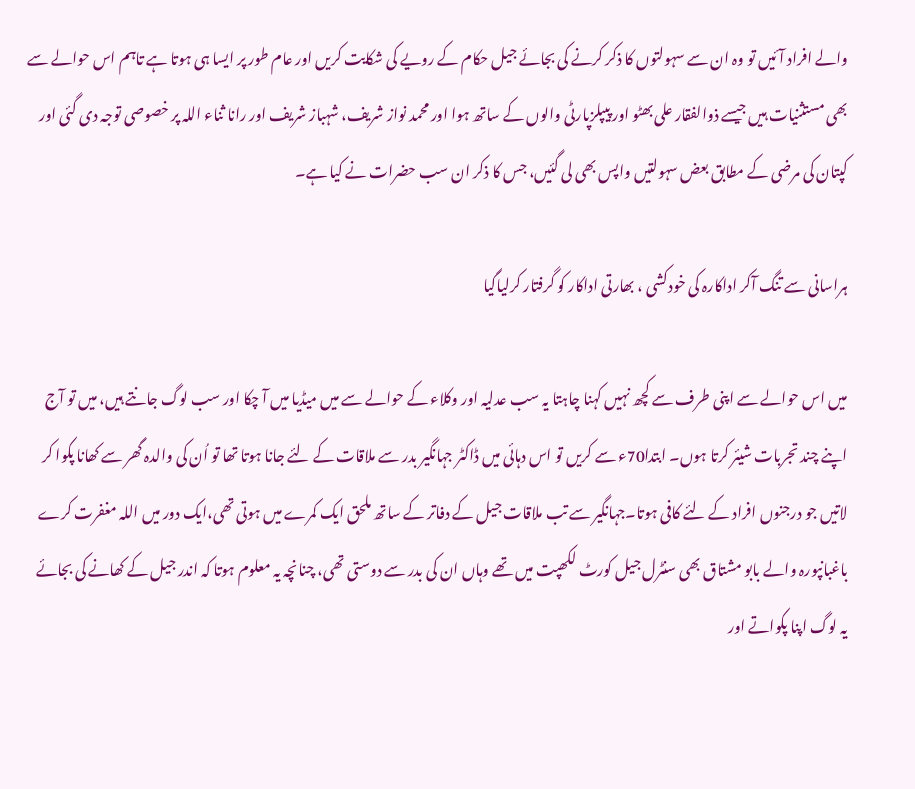والے افراد آئیں تو وہ ان سے سہولتوں کا ذکر کرنے کی بجائے جیل حکام کے رویے کی شکایت کریں اور عام طور پر ایسا ہی ہوتا ہے تاہم اس حوالے سے بھی مستثنیات ہیں جیسے ذوالفقار علی بھٹو اور پیپلزپارٹی والوں کے ساتھ ہوا اور محمد نواز شریف، شہباز شریف اور رانا ثناء اللہ پر خصوصی توجہ دی گئی اور کپتان کی مرضی کے مطابق بعض سہولتیں واپس بھی لی گئیں، جس کا ذکر ان سب حضرات نے کیا ہے۔

ہراسانی سے تنگ آکر اداکارہ کی خودکشی ، بھارتی اداکار کو گرفتار کرلیاگیا

میں اس حوالے سے اپنی طرف سے کچھ نہیں کہنا چاہتا یہ سب عدلیہ اور وکلاء کے حوالے سے میں میڈیا میں آ چکا اور سب لوگ جانتے ہیں، میں تو آج اپنے چند تجربات شیئر کرتا ہوں۔ ابتدا70ء سے کریں تو اس دہائی میں ڈاکٹر جہانگیر بدر سے ملاقات کے لئے جانا ہوتا تھا تو اُن کی والدہ گھر سے کھانا پکوا کر لاتیں جو درجنوں افراد کے لئے کافی ہوتا۔جہانگیر سے تب ملاقات جیل کے دفاتر کے ساتھ ملحق ایک کمرے میں ہوتی تھی،ایک دور میں اللہ مغفرت کرے باغبانپورہ والے بابو مشتاق بھی سنٹرل جیل کورٹ لکھپت میں تھے وہاں ان کی بدر سے دوستی تھی، چنانچہ یہ معلوم ہوتا کہ اندر جیل کے کھانے کی بجائے یہ لوگ اپنا پکواتے اور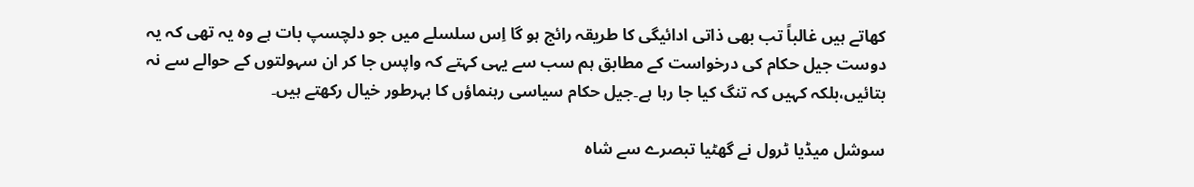کھاتے ہیں غالباً تب بھی ذاتی ادائیگی کا طریقہ رائج ہو گا اِس سلسلے میں جو دلچسپ بات ہے وہ یہ تھی کہ یہ دوست جیل حکام کی درخواست کے مطابق ہم سب سے یہی کہتے کہ واپس جا کر ان سہولتوں کے حوالے سے نہ بتائیں،بلکہ کہیں کہ تنگ کیا جا رہا ہے۔جیل حکام سیاسی رہنماؤں کا بہرطور خیال رکھتے ہیں۔

سوشل میڈیا ٹرول نے گھٹیا تبصرے سے شاہ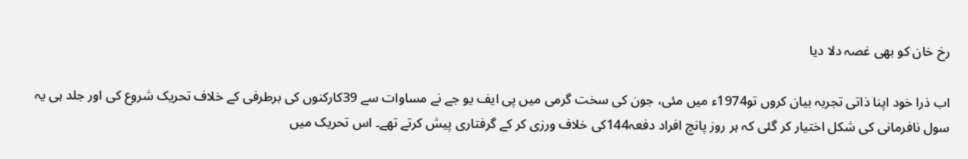رخ خان کو بھی غصہ دلا دیا

اب ذرا خود اپنا ذاتی تجربہ بیان کروں تو1974ء میں مئی، جون کی سخت گرمی میں پی ایف یو جے نے مساوات سے 39کارکنوں کی برطرفی کے خلاف تحریک شروع کی اور جلد ہی یہ سول نافرمانی کی شکل اختیار کر گئی کہ ہر روز پانچ افراد دفعہ144کی خلاف ورزی کر کے گرفتاری پیش کرتے تھے۔ اس تحریک میں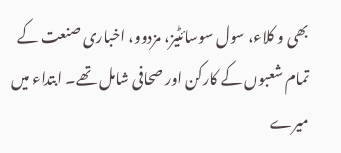بھی و کلاء، سول سوسائٹیز، مزدوو، اخباری صنعت کے تمام شعبوں کے کارکن اور صحافی شامل تھے۔ ابتداء میں میرے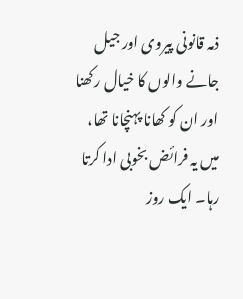ذمہ قانونی پیروی اور جیل جانے والوں کا خیال رکھنا اور ان کو کھانا پہنچانا تھا، میں یہ فرائض بخوبی ادا کرتا رہا۔ ایک روز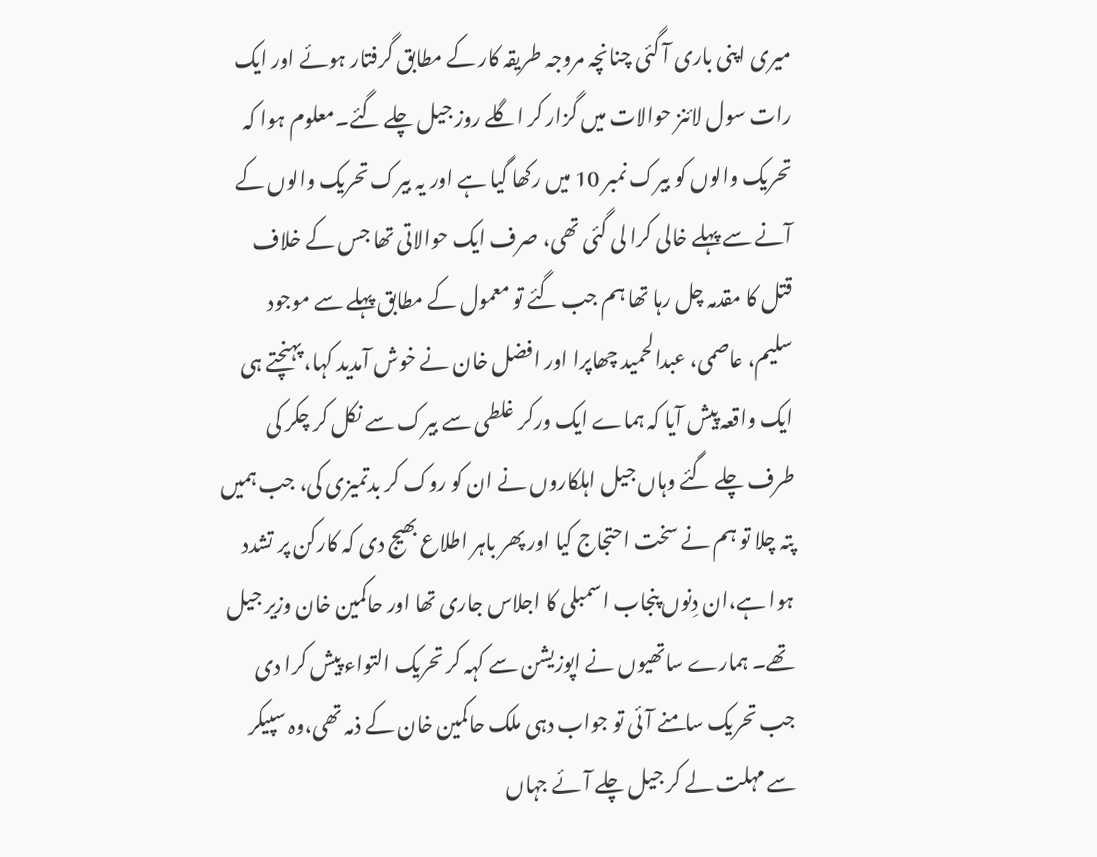میری اپنی باری آ گئی چنانچہ مروجہ طریقہ کار کے مطابق گرفتار ہوئے اور ایک رات سول لائنز حوالات میں گزار کر اگلے روز جیل چلے گئے۔معلوم ہوا کہ تحریک والوں کو بیرک نمبر 10 میں رکھا گیا ہے اور یہ بیرک تحریک والوں کے آنے سے پہلے خالی کرا لی گئی تھی، صرف ایک حوالاتی تھا جس کے خلاف قتل کا مقدمہ چل رہا تھا ہم جب گئے تو معمول کے مطابق پہلے سے موجود سلیم، عاصمی، عبدالحمید چھاپرا اور افضل خان نے خوش آمدید کہا، پہنچتے ہی ایک واقعہ پیش آیا کہ ہماے ایک ورکر غلطی سے بیرک سے نکل کر چکر کی طرف چلے گئے وہاں جیل اہلکاروں نے ان کو روک کر بدتمیزی کی، جب ہمیں پتہ چلا تو ہم نے سخت احتجاج کیا اور پھر باہر اطلاع بھیج دی کہ کارکن پر تشدد ہوا ہے،ان دِنوں پنجاب اسمبلی کا اجلاس جاری تھا اور حاکمین خان وزیر جیل تھے۔ ہمارے ساتھیوں نے اپوزیشن سے کہہ کر تحریک التواء پیش کرا دی جب تحریک سامنے آئی تو جواب دہی ملک حاکمین خان کے ذمہ تھی،وہ سپیکر سے مہلت لے کر جیل چلے آئے جہاں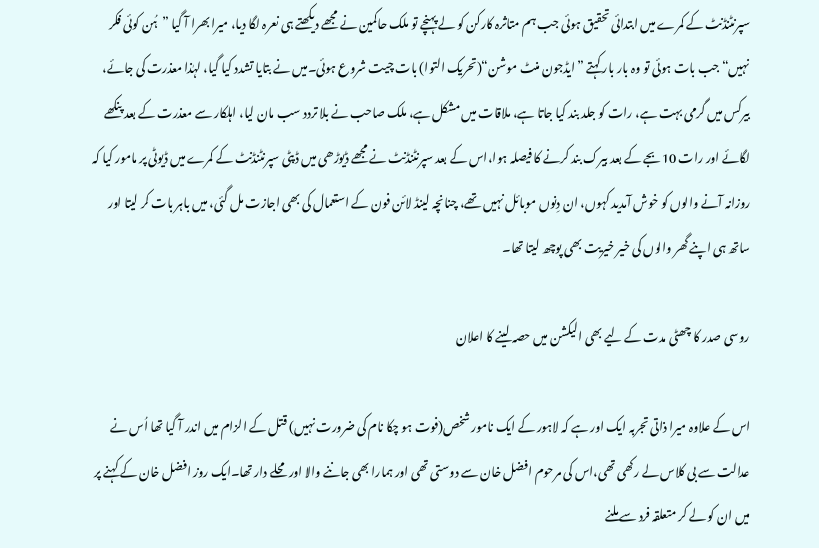سپرنٹنڈنٹ کے کمرے میں ابتدائی تحقیق ہوئی جب ہم متاثرہ کارکن کو لے پہنچے تو ملک حاکمین نے مجھے دیکھتے ہی نعرہ لگا دیا، میرا بھرا آ گیا ”ہُن کوئی فکر نہیں“ جب بات ہوئی تو وہ بار بار کہتے ”ایڈجون منٹ موشن“(تحریک التوا) بات چیت شروع ہوئی۔میں نے بتایا تشدد کیا گیا، لہٰذا معذرت کی جائے، بیرکس میں گرمی بہت ہے، رات کو جلد بند کیا جاتا ہے، ملاقات میں مشکل ہے، ملک صاحب نے بلا تردد سب مان لیا، اہلکار سے معذرت کے بعد پنکھے لگائے اور رات 10بجے کے بعد بیرک بند کرنے کا فیصلہ ہوا،اس کے بعد سپرنٹنڈنٹ نے مجھے ڈیوڑھی میں ڈپٹی سپرنٹنڈنٹ کے کمرے میں ڈیوٹی پر مامور کیا کہ روزانہ آنے والوں کو خوش آمدید کہوں، ان دِنوں موبائل نہیں تھے، چنانچہ لینڈ لائن فون کے استعمال کی بھی اجازت مل گئی، میں باہر بات کر لیتا اور ساتھ ہی اپنے گھر والوں کی خیر خیریت بھی پوچھ لیتا تھا۔

روسی صدر کا چھٹی مدت کے لیے بھی الیکشن میں حصہ لینے کا اعلان

اس کے علاوہ میرا ذاتی تجربہ ایک اور ہے کہ لاہور کے ایک نامور شخص(فوت ہو چکا نام کی ضرورت نہیں) قتل کے الزام میں اندر آ گیا تھا اُس نے عدالت سے بی کلاس لے رکھی تھی،اس کی مرحوم افضل خان سے دوستی تھی اور ہمارا بھی جاننے والا اور محلے دار تھا۔ایک روز افضل خان کے کہنے پر میں ان کو لے کر متعلقہ فرد سے ملنے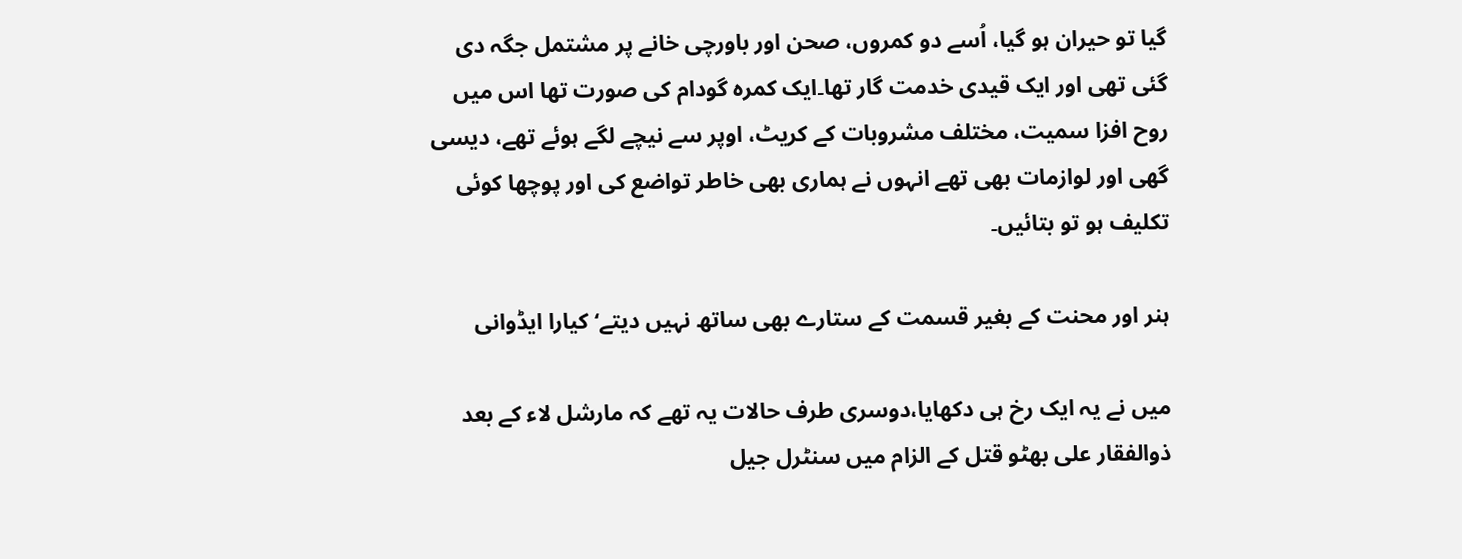گیا تو حیران ہو گیا، اُسے دو کمروں، صحن اور باورچی خانے پر مشتمل جگہ دی گئی تھی اور ایک قیدی خدمت گار تھا۔ایک کمرہ گودام کی صورت تھا اس میں روح افزا سمیت، مختلف مشروبات کے کریٹ، اوپر سے نیچے لگے ہوئے تھے، دیسی گھی اور لوازمات بھی تھے انہوں نے ہماری بھی خاطر تواضع کی اور پوچھا کوئی تکلیف ہو تو بتائیں۔

ہنر اور محنت کے بغیر قسمت کے ستارے بھی ساتھ نہیں دیتے‘ کیارا ایڈوانی

میں نے یہ ایک رخ ہی دکھایا،دوسری طرف حالات یہ تھے کہ مارشل لاء کے بعد ذوالفقار علی بھٹو قتل کے الزام میں سنٹرل جیل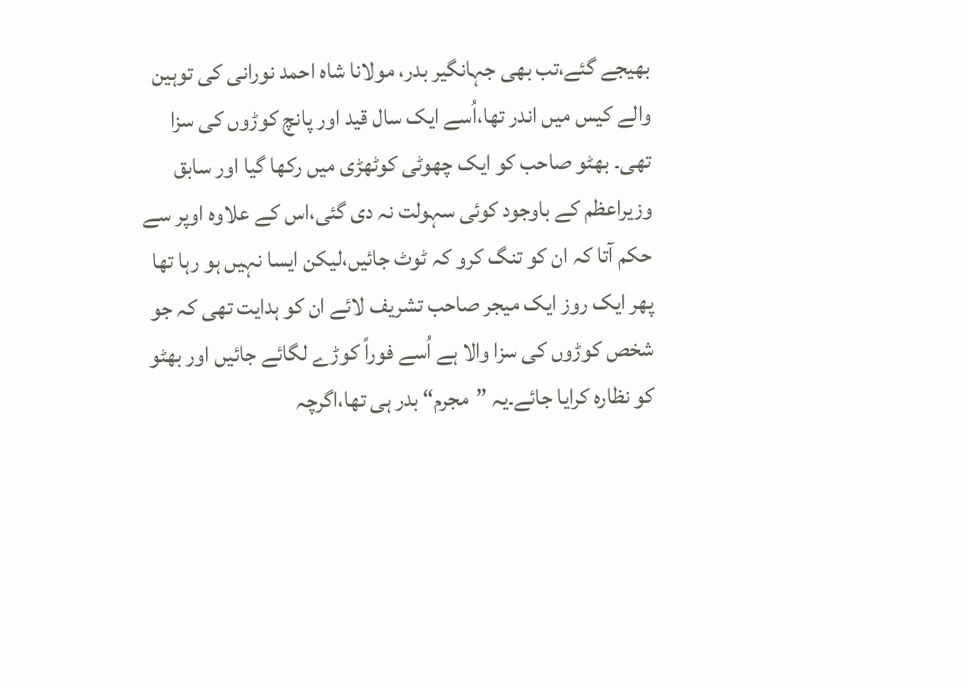بھیجے گئے،تب بھی جہانگیر بدر، مولانا شاہ احمد نورانی کی توہین والے کیس میں اندر تھا،اُسے ایک سال قید اور پانچ کوڑوں کی سزا تھی۔ بھٹو صاحب کو ایک چھوٹی کوٹھڑی میں رکھا گیا اور سابق وزیراعظم کے باوجود کوئی سہولت نہ دی گئی،اس کے علاوہ اوپر سے حکم آتا کہ ان کو تنگ کرو کہ ٹوٹ جائیں،لیکن ایسا نہیں ہو رہا تھا پھر ایک روز ایک میجر صاحب تشریف لائے ان کو ہدایت تھی کہ جو شخص کوڑوں کی سزا والا ہے اُسے فوراً کوڑے لگائے جائیں اور بھٹو کو نظارہ کرایا جائے۔یہ ”مجرم“ بدر ہی تھا،اگرچہ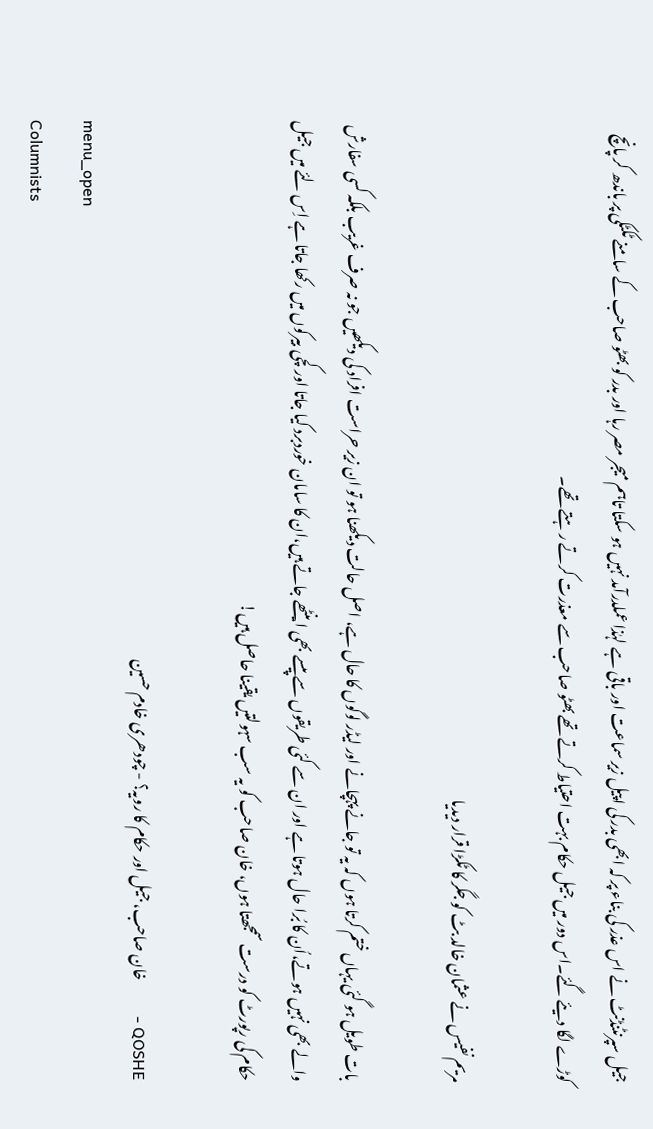جیل سپرنٹنڈنٹ نے اس عذر کی بناء پر کہ ابھی بدر کی اپیل زیر سماعت اور باقی ہے لہٰذا عملدرآمد نہیں ہو سکتا تاہم میجر مصر رہا اور بدر کو بھٹو صاحب کے سامنے ٹکٹکی پر باندھ کر پانچ کوڑے لگا دیئے گئے۔اس دور میں جیل حکام بہت احتیاط کرتے تھے بھٹو صاحب سے معذرت کرتے ر ہتے تھے۔

مریم نفیس نے عثمان خالد بٹ کو جگر کا ٹکڑا قرار دیدیا

بات طویل ہو گئی یہاں ختم کرتا ہوں کہ یہ تو جانے پہچانے اور لیڈر لوگوں کا حال ہے، اصل حالت دیکھنا ہو تو ان زیر حراست افراد کی دیکھیں جو نہ صرف غریب بلکہ کسی سفارش والے بھی نہیں ہوتے،اُن کا بُرا حال ہوتا ہے اور ان سے کئی طریقوں سے پیسے بھی اینٹھے جاتے ہیں،ان کا سامان خوردبرد کیا جاتا اور کچی بیرکوں میں رکھا جاتا ہے اِس لئے میں جیل حکام کی رپورٹ کو درست سمجھتا ہوں، خان صاحب کو یہ سب سہولتیں یقینا حاصل ہیں!

QOSHE -         خان صاحب، جیل اور حکام کا رویہ؟ - چودھری خادم حسین
menu_open
Columnists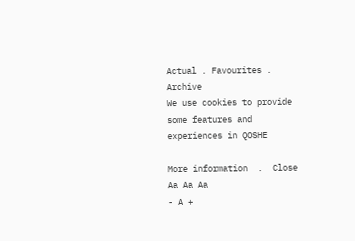Actual . Favourites . Archive
We use cookies to provide some features and experiences in QOSHE

More information  .  Close
Aa Aa Aa
- A +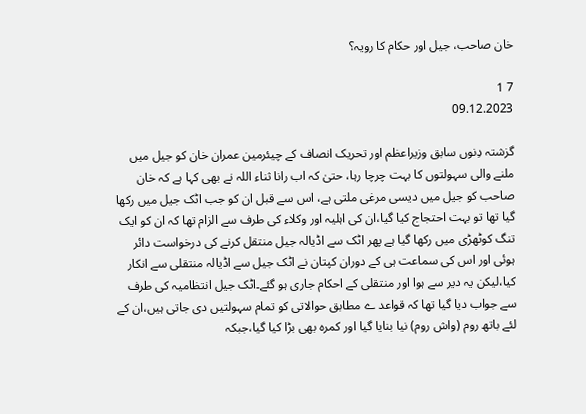خان صاحب، جیل اور حکام کا رویہ؟

7 1
09.12.2023

گزشتہ دِنوں سابق وزیراعظم اور تحریک انصاف کے چیئرمین عمران خان کو جیل میں ملنے والی سہولتوں کا بہت چرچا رہا، حتیٰ کہ اب رانا ثناء اللہ نے بھی کہا ہے کہ خان صاحب کو جیل میں دیسی مرغی ملتی ہے، اس سے قبل ان کو جب اٹک جیل میں رکھا گیا تھا تو بہت احتجاج کیا گیا،ان کی اہلیہ اور وکلاء کی طرف سے الزام تھا کہ ان کو ایک تنگ کوٹھڑی میں رکھا گیا ہے پھر اٹک سے اڈیالہ جیل منتقل کرنے کی درخواست دائر ہوئی اور اس کی سماعت ہی کے دوران کپتان نے اٹک جیل سے اڈیالہ منتقلی سے انکار کیا،لیکن یہ دیر سے ہوا اور منتقلی کے احکام جاری ہو گئے۔اٹک جیل انتظامیہ کی طرف سے جواب دیا گیا تھا کہ قواعد ے مطابق حوالاتی کو تمام سہولتیں دی جاتی ہیں،ان کے لئے باتھ روم (واش روم) نیا بنایا گیا اور کمرہ بھی بڑا کیا گیا،جبکہ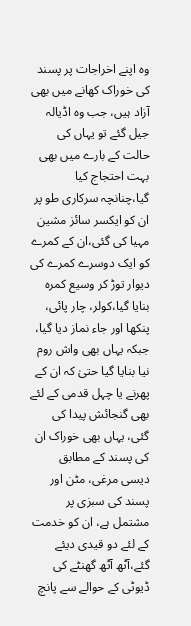وہ اپنے اخراجات پر پسند کی خوراک کھانے میں بھی آزاد ہیں، جب وہ اڈیالہ جیل گئے تو یہاں کی حالت کے بارے میں بھی بہت احتجاج کیا گیا،چنانچہ سرکاری طو پر ان کو ایکسر سائز مشین مہیا کی گئی،ان کے کمرے کو ایک دوسرے کمرے کی دیوار توڑ کر وسیع کمرہ بنایا گیا،کولر، چار پائی، پنکھا اور جاء نماز دیا گیا، جبکہ یہاں بھی واش روم نیا بنایا گیا حتیٰ کہ ان کے پھرنے یا چہل قدمی کے لئے بھی گنجائش پیدا کی گئی، یہاں بھی خوراک ان کی پسند کے مطابق دیسی مرغی، مٹن اور پسند کی سبزی پر مشتمل ہے، ان کو خدمت کے لئے دو قیدی دیئے گئے،آٹھ آٹھ گھنٹے کی ڈیوٹی کے حوالے سے پانچ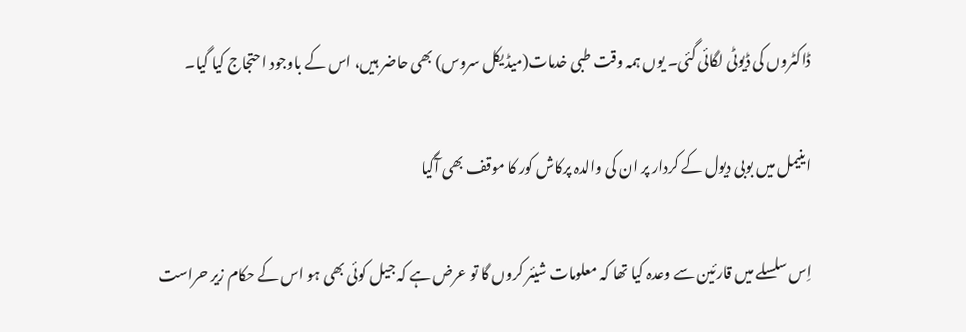ڈاکٹروں کی ڈیوٹی لگائی گئی۔ یوں ہمہ وقت طبی خدمات(میڈیکل سروس) بھی حاضر ہیں، اس کے باوجود احتجاج کیا گیا۔

اینیمل میں بوبی دیول کے کردار پر ان کی والدہ پرکاش کور کا موقف بھی آگیا

اِس سلسلے میں قارئین سے وعدہ کیا تھا کہ معلومات شیئر کروں گا تو عرض ہے کہ جیل کوئی بھی ہو اس کے حکام زیر حراست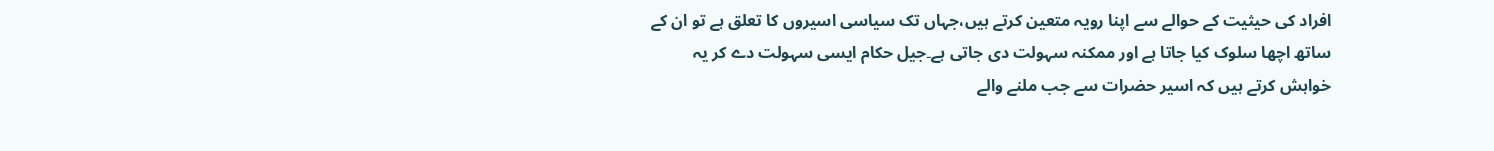افراد کی حیثیت کے حوالے سے اپنا رویہ متعین کرتے ہیں،جہاں تک سیاسی اسیروں کا تعلق ہے تو ان کے ساتھ اچھا سلوک کیا جاتا ہے اور ممکنہ سہولت دی جاتی ہے۔جیل حکام ایسی سہولت دے کر یہ خواہش کرتے ہیں کہ اسیر حضرات سے جب ملنے والے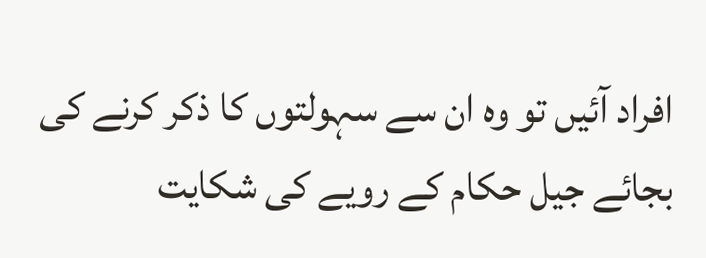افراد آئیں تو وہ ان سے سہولتوں کا ذکر کرنے کی بجائے جیل حکام کے رویے کی شکایت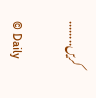کریں........

© Daily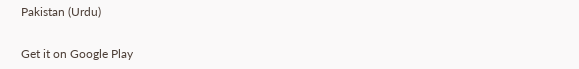Pakistan (Urdu)


Get it on Google Play